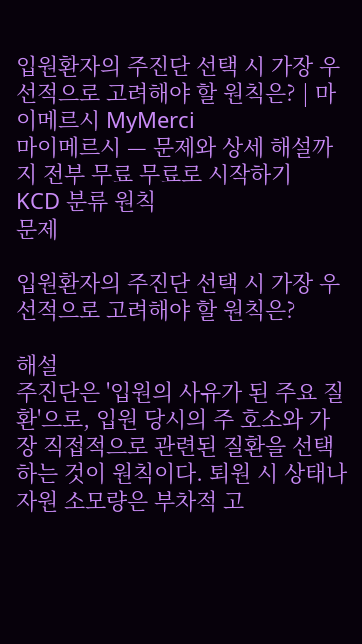입원환자의 주진단 선택 시 가장 우선적으로 고려해야 할 원칙은? | 마이메르시 MyMerci
마이메르시 — 문제와 상세 해설까지 전부 무료 무료로 시작하기
KCD 분류 원칙
문제

입원환자의 주진단 선택 시 가장 우선적으로 고려해야 할 원칙은?

해설
주진단은 '입원의 사유가 된 주요 질환'으로, 입원 당시의 주 호소와 가장 직접적으로 관련된 질환을 선택하는 것이 원칙이다. 퇴원 시 상태나 자원 소모량은 부차적 고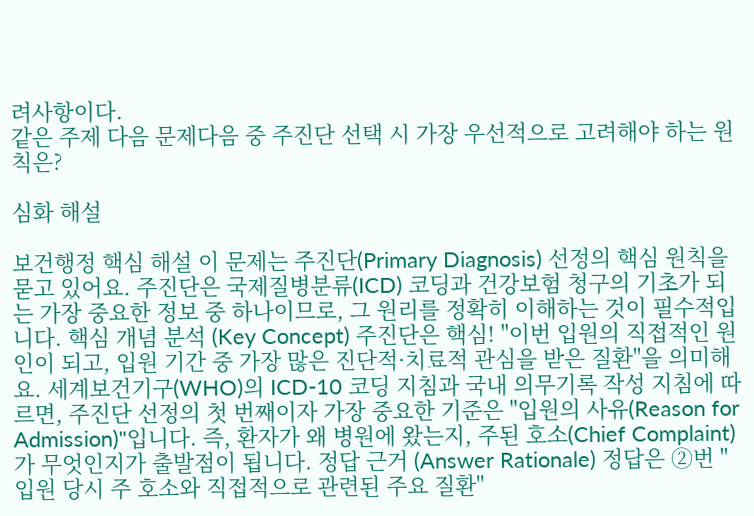려사항이다.
같은 주제 다음 문제다음 중 주진단 선택 시 가장 우선적으로 고려해야 하는 원칙은?

심화 해설

보건행정 핵심 해설 이 문제는 주진단(Primary Diagnosis) 선정의 핵심 원칙을 묻고 있어요. 주진단은 국제질병분류(ICD) 코딩과 건강보험 청구의 기초가 되는 가장 중요한 정보 중 하나이므로, 그 원리를 정확히 이해하는 것이 필수적입니다. 핵심 개념 분석 (Key Concept) 주진단은 핵심! "이번 입원의 직접적인 원인이 되고, 입원 기간 중 가장 많은 진단적·치료적 관심을 받은 질환"을 의미해요. 세계보건기구(WHO)의 ICD-10 코딩 지침과 국내 의무기록 작성 지침에 따르면, 주진단 선정의 첫 번째이자 가장 중요한 기준은 "입원의 사유(Reason for Admission)"입니다. 즉, 환자가 왜 병원에 왔는지, 주된 호소(Chief Complaint)가 무엇인지가 출발점이 됩니다. 정답 근거 (Answer Rationale) 정답은 ②번 "입원 당시 주 호소와 직접적으로 관련된 주요 질환"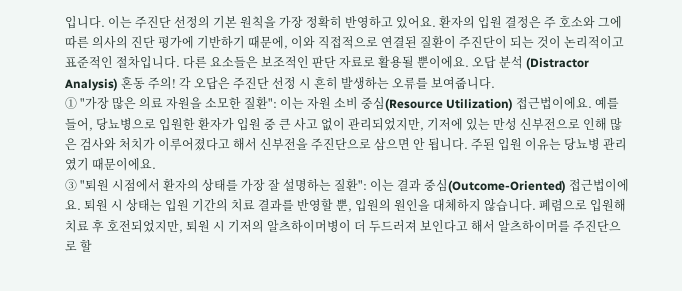입니다. 이는 주진단 선정의 기본 원칙을 가장 정확히 반영하고 있어요. 환자의 입원 결정은 주 호소와 그에 따른 의사의 진단 평가에 기반하기 때문에, 이와 직접적으로 연결된 질환이 주진단이 되는 것이 논리적이고 표준적인 절차입니다. 다른 요소들은 보조적인 판단 자료로 활용될 뿐이에요. 오답 분석 (Distractor Analysis) 혼동 주의! 각 오답은 주진단 선정 시 흔히 발생하는 오류를 보여줍니다.
① "가장 많은 의료 자원을 소모한 질환": 이는 자원 소비 중심(Resource Utilization) 접근법이에요. 예를 들어, 당뇨병으로 입원한 환자가 입원 중 큰 사고 없이 관리되었지만, 기저에 있는 만성 신부전으로 인해 많은 검사와 처치가 이루어졌다고 해서 신부전을 주진단으로 삼으면 안 됩니다. 주된 입원 이유는 당뇨병 관리였기 때문이에요.
③ "퇴원 시점에서 환자의 상태를 가장 잘 설명하는 질환": 이는 결과 중심(Outcome-Oriented) 접근법이에요. 퇴원 시 상태는 입원 기간의 치료 결과를 반영할 뿐, 입원의 원인을 대체하지 않습니다. 폐렴으로 입원해 치료 후 호전되었지만, 퇴원 시 기저의 알츠하이머병이 더 두드러져 보인다고 해서 알츠하이머를 주진단으로 할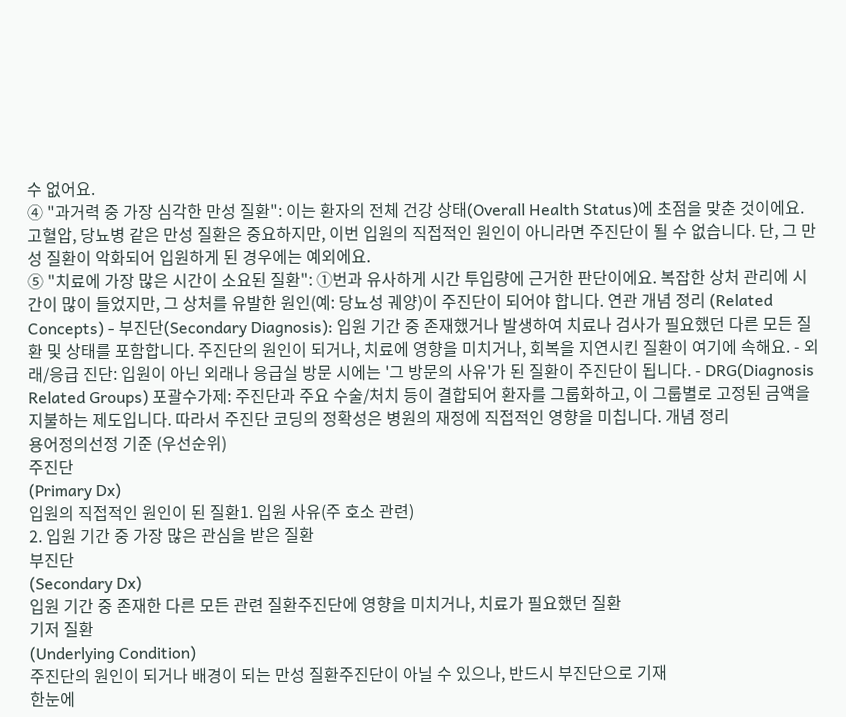수 없어요.
④ "과거력 중 가장 심각한 만성 질환": 이는 환자의 전체 건강 상태(Overall Health Status)에 초점을 맞춘 것이에요. 고혈압, 당뇨병 같은 만성 질환은 중요하지만, 이번 입원의 직접적인 원인이 아니라면 주진단이 될 수 없습니다. 단, 그 만성 질환이 악화되어 입원하게 된 경우에는 예외에요.
⑤ "치료에 가장 많은 시간이 소요된 질환": ①번과 유사하게 시간 투입량에 근거한 판단이에요. 복잡한 상처 관리에 시간이 많이 들었지만, 그 상처를 유발한 원인(예: 당뇨성 궤양)이 주진단이 되어야 합니다. 연관 개념 정리 (Related Concepts) - 부진단(Secondary Diagnosis): 입원 기간 중 존재했거나 발생하여 치료나 검사가 필요했던 다른 모든 질환 및 상태를 포함합니다. 주진단의 원인이 되거나, 치료에 영향을 미치거나, 회복을 지연시킨 질환이 여기에 속해요. - 외래/응급 진단: 입원이 아닌 외래나 응급실 방문 시에는 '그 방문의 사유'가 된 질환이 주진단이 됩니다. - DRG(Diagnosis Related Groups) 포괄수가제: 주진단과 주요 수술/처치 등이 결합되어 환자를 그룹화하고, 이 그룹별로 고정된 금액을 지불하는 제도입니다. 따라서 주진단 코딩의 정확성은 병원의 재정에 직접적인 영향을 미칩니다. 개념 정리
용어정의선정 기준 (우선순위)
주진단
(Primary Dx)
입원의 직접적인 원인이 된 질환1. 입원 사유(주 호소 관련)
2. 입원 기간 중 가장 많은 관심을 받은 질환
부진단
(Secondary Dx)
입원 기간 중 존재한 다른 모든 관련 질환주진단에 영향을 미치거나, 치료가 필요했던 질환
기저 질환
(Underlying Condition)
주진단의 원인이 되거나 배경이 되는 만성 질환주진단이 아닐 수 있으나, 반드시 부진단으로 기재
한눈에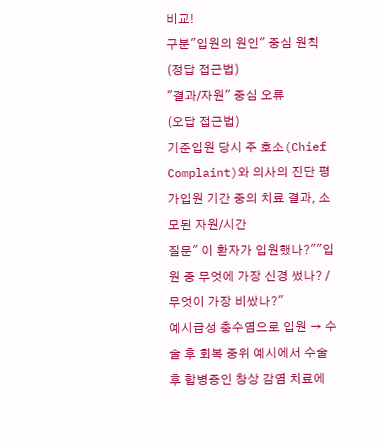비교!
구분"입원의 원인" 중심 원칙
(정답 접근법)
"결과/자원" 중심 오류
(오답 접근법)
기준입원 당시 주 호소(Chief Complaint)와 의사의 진단 평가입원 기간 중의 치료 결과, 소모된 자원/시간
질문" 이 환자가 입원했나?""입원 중 무엇에 가장 신경 썼나? / 무엇이 가장 비쌌나?"
예시급성 충수염으로 입원 → 수술 후 회복 중위 예시에서 수술 후 합병증인 창상 감염 치료에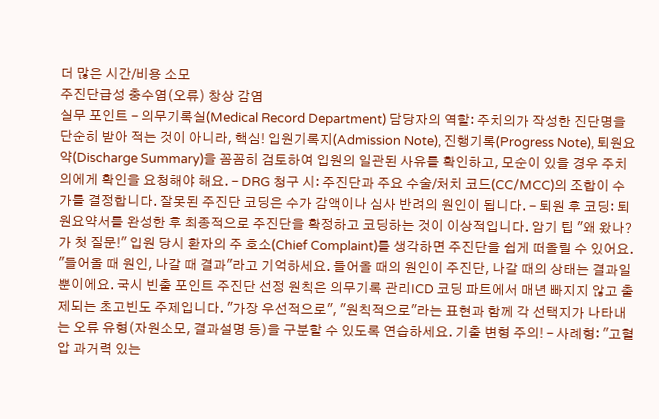더 많은 시간/비용 소모
주진단급성 충수염(오류) 창상 감염
실무 포인트 - 의무기록실(Medical Record Department) 담당자의 역할: 주치의가 작성한 진단명을 단순히 받아 적는 것이 아니라, 핵심! 입원기록지(Admission Note), 진행기록(Progress Note), 퇴원요약(Discharge Summary)을 꼼꼼히 검토하여 입원의 일관된 사유를 확인하고, 모순이 있을 경우 주치의에게 확인을 요청해야 해요. - DRG 청구 시: 주진단과 주요 수술/처치 코드(CC/MCC)의 조합이 수가를 결정합니다. 잘못된 주진단 코딩은 수가 감액이나 심사 반려의 원인이 됩니다. - 퇴원 후 코딩: 퇴원요약서를 완성한 후 최종적으로 주진단을 확정하고 코딩하는 것이 이상적입니다. 암기 팁 "왜 왔나?가 첫 질문!" 입원 당시 환자의 주 호소(Chief Complaint)를 생각하면 주진단을 쉽게 떠올릴 수 있어요. "들어올 때 원인, 나갈 때 결과"라고 기억하세요. 들어올 때의 원인이 주진단, 나갈 때의 상태는 결과일 뿐이에요. 국시 빈출 포인트 주진단 선정 원칙은 의무기록 관리ICD 코딩 파트에서 매년 빠지지 않고 출제되는 초고빈도 주제입니다. "가장 우선적으로", "원칙적으로"라는 표현과 함께 각 선택지가 나타내는 오류 유형(자원소모, 결과설명 등)을 구분할 수 있도록 연습하세요. 기출 변형 주의! - 사례형: "고혈압 과거력 있는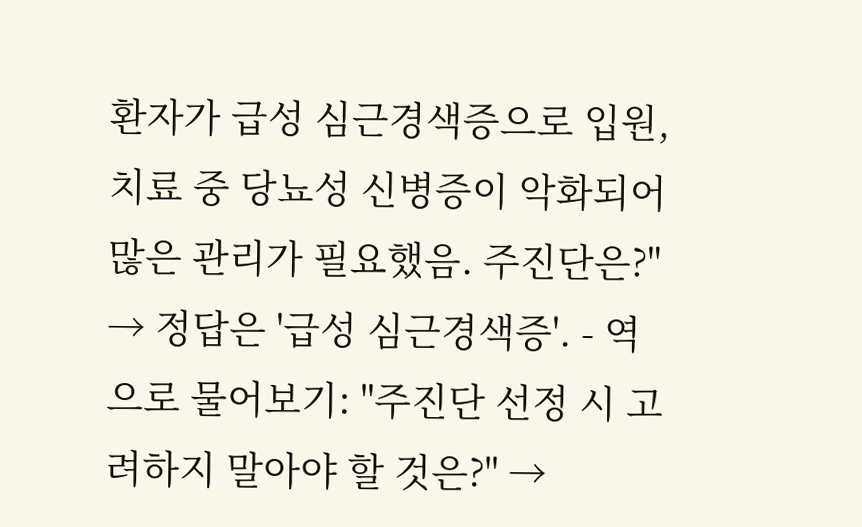환자가 급성 심근경색증으로 입원, 치료 중 당뇨성 신병증이 악화되어 많은 관리가 필요했음. 주진단은?" → 정답은 '급성 심근경색증'. - 역으로 물어보기: "주진단 선정 시 고려하지 말아야 할 것은?" →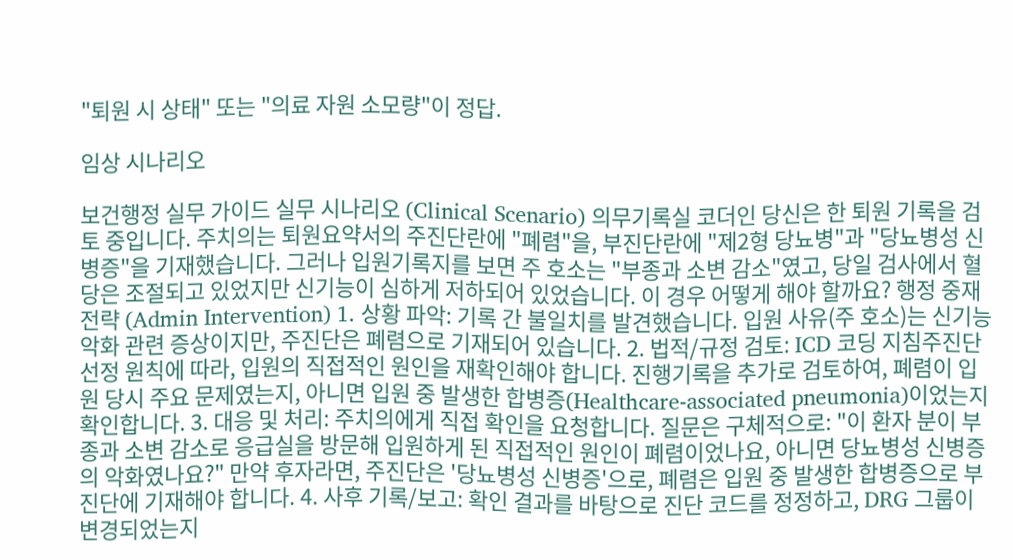"퇴원 시 상태" 또는 "의료 자원 소모량"이 정답.

임상 시나리오

보건행정 실무 가이드 실무 시나리오 (Clinical Scenario) 의무기록실 코더인 당신은 한 퇴원 기록을 검토 중입니다. 주치의는 퇴원요약서의 주진단란에 "폐렴"을, 부진단란에 "제2형 당뇨병"과 "당뇨병성 신병증"을 기재했습니다. 그러나 입원기록지를 보면 주 호소는 "부종과 소변 감소"였고, 당일 검사에서 혈당은 조절되고 있었지만 신기능이 심하게 저하되어 있었습니다. 이 경우 어떻게 해야 할까요? 행정 중재 전략 (Admin Intervention) 1. 상황 파악: 기록 간 불일치를 발견했습니다. 입원 사유(주 호소)는 신기능 악화 관련 증상이지만, 주진단은 폐렴으로 기재되어 있습니다. 2. 법적/규정 검토: ICD 코딩 지침주진단 선정 원칙에 따라, 입원의 직접적인 원인을 재확인해야 합니다. 진행기록을 추가로 검토하여, 폐렴이 입원 당시 주요 문제였는지, 아니면 입원 중 발생한 합병증(Healthcare-associated pneumonia)이었는지 확인합니다. 3. 대응 및 처리: 주치의에게 직접 확인을 요청합니다. 질문은 구체적으로: "이 환자 분이 부종과 소변 감소로 응급실을 방문해 입원하게 된 직접적인 원인이 폐렴이었나요, 아니면 당뇨병성 신병증의 악화였나요?" 만약 후자라면, 주진단은 '당뇨병성 신병증'으로, 폐렴은 입원 중 발생한 합병증으로 부진단에 기재해야 합니다. 4. 사후 기록/보고: 확인 결과를 바탕으로 진단 코드를 정정하고, DRG 그룹이 변경되었는지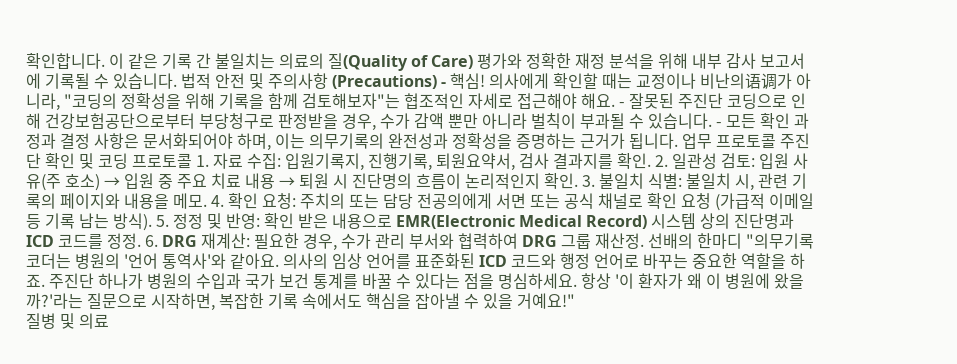확인합니다. 이 같은 기록 간 불일치는 의료의 질(Quality of Care) 평가와 정확한 재정 분석을 위해 내부 감사 보고서에 기록될 수 있습니다. 법적 안전 및 주의사항 (Precautions) - 핵심! 의사에게 확인할 때는 교정이나 비난의语调가 아니라, "코딩의 정확성을 위해 기록을 함께 검토해보자"는 협조적인 자세로 접근해야 해요. - 잘못된 주진단 코딩으로 인해 건강보험공단으로부터 부당청구로 판정받을 경우, 수가 감액 뿐만 아니라 벌칙이 부과될 수 있습니다. - 모든 확인 과정과 결정 사항은 문서화되어야 하며, 이는 의무기록의 완전성과 정확성을 증명하는 근거가 됩니다. 업무 프로토콜 주진단 확인 및 코딩 프로토콜 1. 자료 수집: 입원기록지, 진행기록, 퇴원요약서, 검사 결과지를 확인. 2. 일관성 검토: 입원 사유(주 호소) → 입원 중 주요 치료 내용 → 퇴원 시 진단명의 흐름이 논리적인지 확인. 3. 불일치 식별: 불일치 시, 관련 기록의 페이지와 내용을 메모. 4. 확인 요청: 주치의 또는 담당 전공의에게 서면 또는 공식 채널로 확인 요청 (가급적 이메일 등 기록 남는 방식). 5. 정정 및 반영: 확인 받은 내용으로 EMR(Electronic Medical Record) 시스템 상의 진단명과 ICD 코드를 정정. 6. DRG 재계산: 필요한 경우, 수가 관리 부서와 협력하여 DRG 그룹 재산정. 선배의 한마디 "의무기록 코더는 병원의 '언어 통역사'와 같아요. 의사의 임상 언어를 표준화된 ICD 코드와 행정 언어로 바꾸는 중요한 역할을 하죠. 주진단 하나가 병원의 수입과 국가 보건 통계를 바꿀 수 있다는 점을 명심하세요. 항상 '이 환자가 왜 이 병원에 왔을까?'라는 질문으로 시작하면, 복잡한 기록 속에서도 핵심을 잡아낼 수 있을 거예요!"
질병 및 의료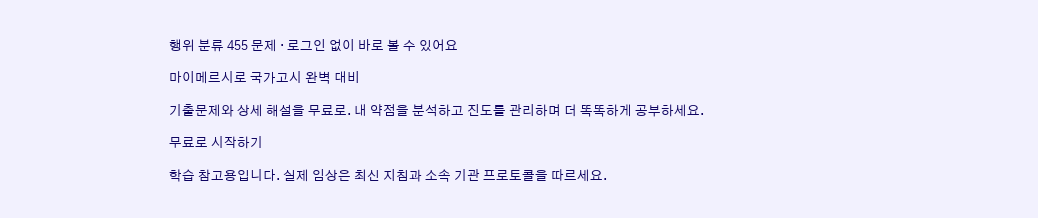행위 분류 455 문제 · 로그인 없이 바로 볼 수 있어요

마이메르시로 국가고시 완벽 대비

기출문제와 상세 해설을 무료로. 내 약점을 분석하고 진도를 관리하며 더 똑똑하게 공부하세요.

무료로 시작하기

학습 참고용입니다. 실제 임상은 최신 지침과 소속 기관 프로토콜을 따르세요.